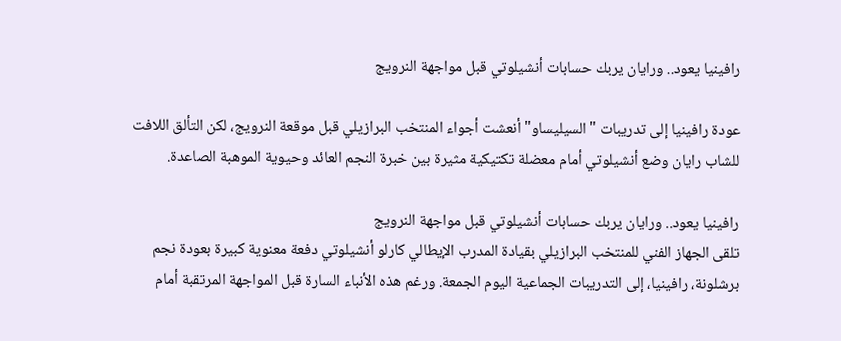رافينيا يعود.. ورايان يربك حسابات أنشيلوتي قبل مواجهة النرويج

عودة رافينيا إلى تدريبات "السيليساو" أنعشت أجواء المنتخب البرازيلي قبل موقعة النرويج، لكن التألق اللافت للشاب رايان وضع أنشيلوتي أمام معضلة تكتيكية مثيرة بين خبرة النجم العائد وحيوية الموهبة الصاعدة.

رافينيا يعود.. ورايان يربك حسابات أنشيلوتي قبل مواجهة النرويج
تلقى الجهاز الفني للمنتخب البرازيلي بقيادة المدرب الإيطالي كارلو أنشيلوتي دفعة معنوية كبيرة بعودة نجم برشلونة، رافينيا، إلى التدريبات الجماعية اليوم الجمعة. ورغم هذه الأنباء السارة قبل المواجهة المرتقبة أمام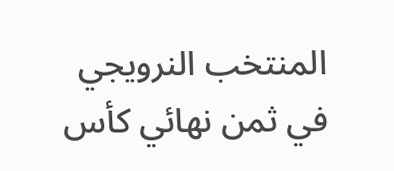المنتخب النرويجي في ثمن نهائي كأس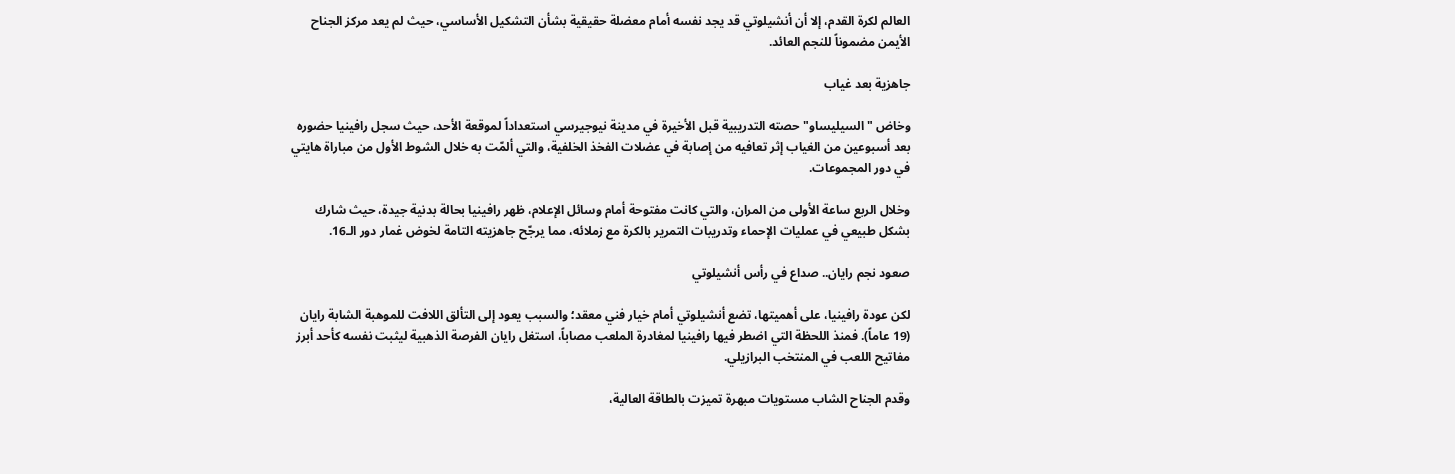العالم لكرة القدم، إلا أن أنشيلوتي قد يجد نفسه أمام معضلة حقيقية بشأن التشكيل الأساسي، حيث لم يعد مركز الجناح الأيمن مضموناً للنجم العائد.

جاهزية بعد غياب

وخاض "السيليساو" حصته التدريبية قبل الأخيرة في مدينة نيوجيرسي استعداداً لموقعة الأحد، حيث سجل رافينيا حضوره بعد أسبوعين من الغياب إثر تعافيه من إصابة في عضلات الفخذ الخلفية، والتي ألمّت به خلال الشوط الأول من مباراة هايتي في دور المجموعات.

وخلال الربع ساعة الأولى من المران، والتي كانت مفتوحة أمام وسائل الإعلام، ظهر رافينيا بحالة بدنية جيدة، حيث شارك بشكل طبيعي في عمليات الإحماء وتدريبات التمرير بالكرة مع زملائه، مما يرجّح جاهزيته التامة لخوض غمار دور الـ16.

صعود نجم رايان.. صداع في رأس أنشيلوتي

لكن عودة رافينيا، على أهميتها، تضع أنشيلوتي أمام خيار فني معقد؛ والسبب يعود إلى التألق اللافت للموهبة الشابة رايان (19 عاماً). فمنذ اللحظة التي اضطر فيها رافينيا لمغادرة الملعب مصاباً، استغل رايان الفرصة الذهبية ليثبت نفسه كأحد أبرز مفاتيح اللعب في المنتخب البرازيلي.

وقدم الجناح الشاب مستويات مبهرة تميزت بالطاقة العالية،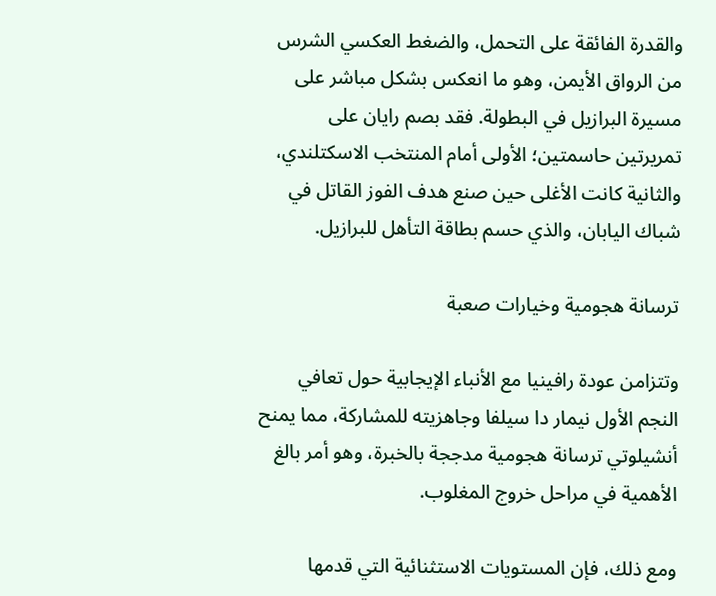والقدرة الفائقة على التحمل، والضغط العكسي الشرس من الرواق الأيمن، وهو ما انعكس بشكل مباشر على مسيرة البرازيل في البطولة. فقد بصم رايان على تمريرتين حاسمتين؛ الأولى أمام المنتخب الاسكتلندي، والثانية كانت الأغلى حين صنع هدف الفوز القاتل في شباك اليابان، والذي حسم بطاقة التأهل للبرازيل.

ترسانة هجومية وخيارات صعبة

وتتزامن عودة رافينيا مع الأنباء الإيجابية حول تعافي النجم الأول نيمار دا سيلفا وجاهزيته للمشاركة، مما يمنح أنشيلوتي ترسانة هجومية مدججة بالخبرة، وهو أمر بالغ الأهمية في مراحل خروج المغلوب.

ومع ذلك، فإن المستويات الاستثنائية التي قدمها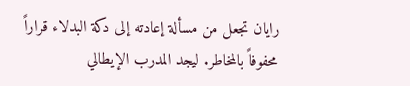رايان تجعل من مسألة إعادته إلى دكة البدلاء قراراً محفوفاً بالمخاطر. ليجد المدرب الإيطالي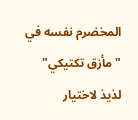المخضرم نفسه في "مأزق تكتيكي" لذيذ لاختيار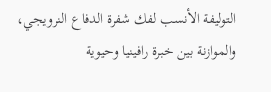التوليفة الأنسب لفك شفرة الدفاع النرويجي، والموازنة بين خبرة رافينيا وحيوية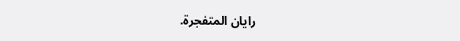رايان المتفجرة.